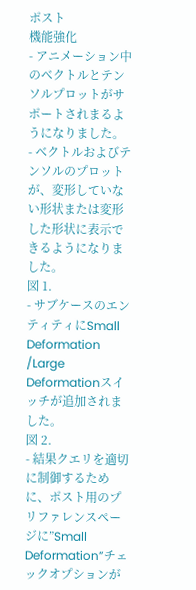ポスト
機能強化
- アニメーション中のベクトルとテンソルプロットがサポートされまるようになりました。
- ベクトルおよびテンソルのプロットが、変形していない形状または変形した形状に表示できるようになりました。
図 1.
- サブケースのエンティティにSmall Deformation /Large Deformationスイッチが追加されました。
図 2.
- 結果クエリを適切に制御するために、ポスト用のプリファレンスページに”Small Deformation”チェックオプションが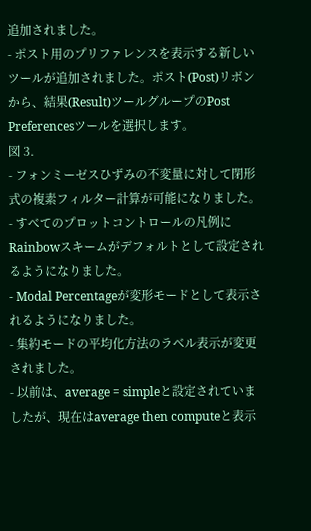追加されました。
- ポスト用のプリファレンスを表示する新しいツールが追加されました。ポスト(Post)リボンから、結果(Result)ツールグループのPost Preferencesツールを選択します。
図 3.
- フォンミーゼスひずみの不変量に対して閉形式の複素フィルター計算が可能になりました。
- すべてのプロットコントロールの凡例にRainbowスキームがデフォルトとして設定されるようになりました。
- Modal Percentageが変形モードとして表示されるようになりました。
- 集約モードの平均化方法のラベル表示が変更されました。
- 以前は、average = simpleと設定されていましたが、現在はaverage then computeと表示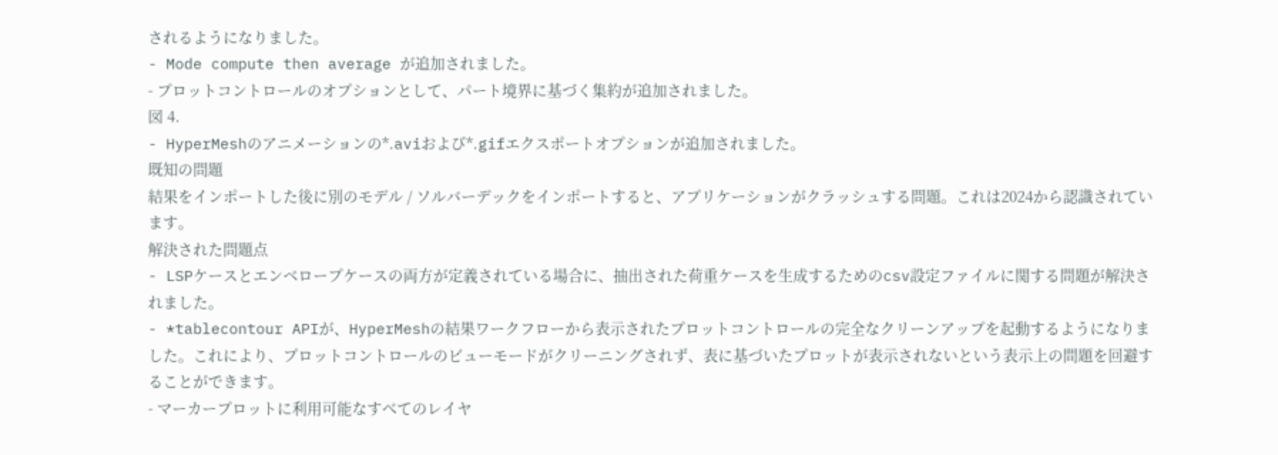されるようになりました。
- Mode compute then average が追加されました。
- プロットコントロールのオプションとして、パート境界に基づく集約が追加されました。
図 4.
- HyperMeshのアニメーションの*.aviおよび*.gifエクスポートオプションが追加されました。
既知の問題
結果をインポートした後に別のモデル / ソルバーデックをインポートすると、アプリケーションがクラッシュする問題。これは2024から認識されています。
解決された問題点
- LSPケースとエンベロープケースの両方が定義されている場合に、抽出された荷重ケースを生成するためのcsv設定ファイルに関する問題が解決されました。
- *tablecontour APIが、HyperMeshの結果ワークフローから表示されたプロットコントロールの完全なクリーンアップを起動するようになりました。これにより、プロットコントロールのビューモードがクリーニングされず、表に基づいたプロットが表示されないという表示上の問題を回避することができます。
- マーカープロットに利用可能なすべてのレイヤ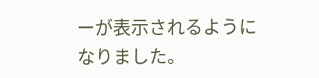ーが表示されるようになりました。